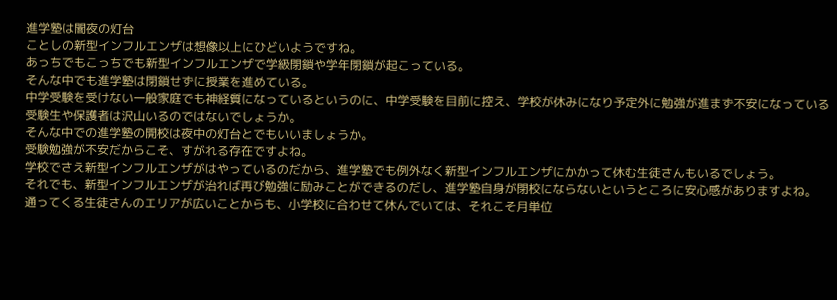進学塾は闇夜の灯台
ことしの新型インフルエンザは想像以上にひどいようですね。
あっちでもこっちでも新型インフルエンザで学級閉鎖や学年閉鎖が起こっている。
そんな中でも進学塾は閉鎖せずに授業を進めている。
中学受験を受けない一般家庭でも神経質になっているというのに、中学受験を目前に控え、学校が休みになり予定外に勉強が進まず不安になっている受験生や保護者は沢山いるのではないでしょうか。
そんな中での進学塾の開校は夜中の灯台とでもいいましょうか。
受験勉強が不安だからこそ、すがれる存在ですよね。
学校でさえ新型インフルエンザがはやっているのだから、進学塾でも例外なく新型インフルエンザにかかって休む生徒さんもいるでしょう。
それでも、新型インフルエンザが治れば再び勉強に励みことができるのだし、進学塾自身が閉校にならないというところに安心感がありますよね。
通ってくる生徒さんのエリアが広いことからも、小学校に合わせて休んでいては、それこそ月単位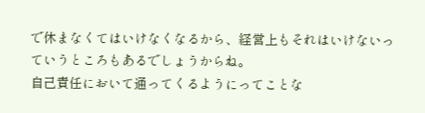で休まなくてはいけなくなるから、経営上もそれはいけないっていうところもあるでしょうからね。
自己責任において通ってくるようにってことな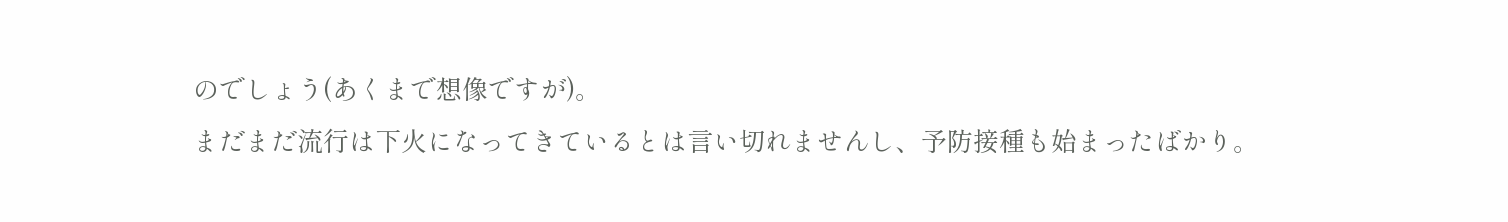のでしょう(あくまで想像ですが)。
まだまだ流行は下火になってきているとは言い切れませんし、予防接種も始まったばかり。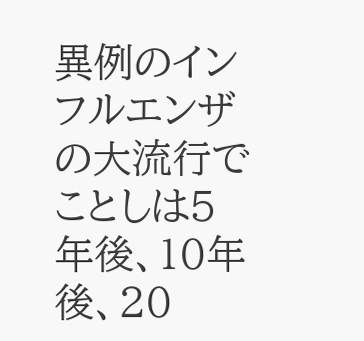異例のインフルエンザの大流行でことしは5年後、10年後、20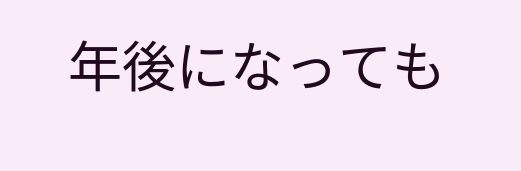年後になっても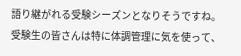語り継がれる受験シーズンとなりそうですね。
受験生の皆さんは特に体調管理に気を使って、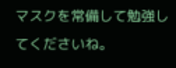マスクを常備して勉強してくださいね。